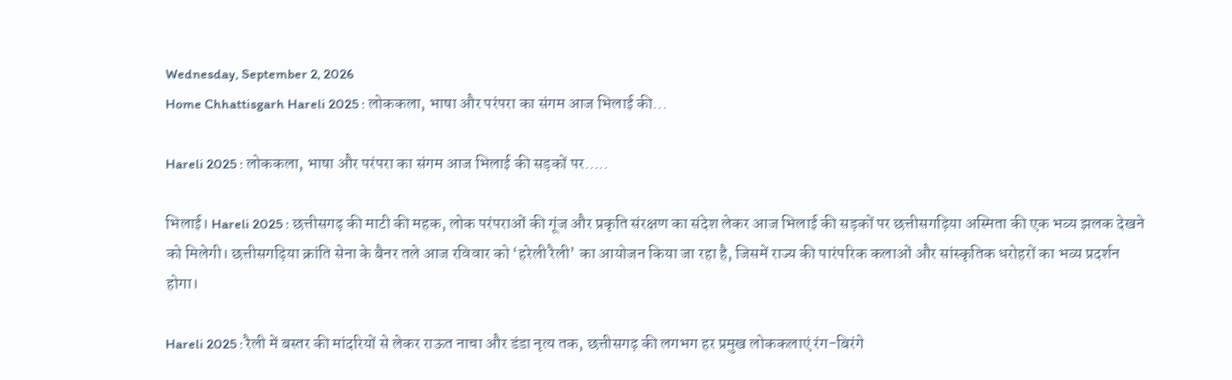Wednesday, September 2, 2026
Home Chhattisgarh Hareli 2025 : लोककला, भाषा और परंपरा का संगम आज भिलाई की...

Hareli 2025 : लोककला, भाषा और परंपरा का संगम आज भिलाई की सड़कों पर…..

भिलाई। Hareli 2025 : छत्तीसगढ़ की माटी की महक, लोक परंपराओं की गूंज और प्रकृति संरक्षण का संदेश लेकर आज भिलाई की सड़कों पर छत्तीसगढ़िया अस्मिता की एक भव्य झलक देखने को मिलेगी। छत्तीसगढ़िया क्रांति सेना के बैनर तले आज रविवार को ‘हरेली रैली’ का आयोजन किया जा रहा है, जिसमें राज्य की पारंपरिक कलाओं और सांस्कृतिक धरोहरों का भव्य प्रदर्शन होगा।

Hareli 2025 : रैली में बस्तर की मांदरियों से लेकर राऊत नाचा और डंडा नृत्य तक, छत्तीसगढ़ की लगभग हर प्रमुख लोककलाएं रंग-बिरंगे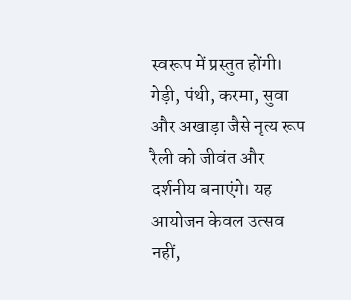स्वरूप में प्रस्तुत होंगी। गेड़ी, पंथी, करमा, सुवा और अखाड़ा जैसे नृत्य रूप रैली को जीवंत और दर्शनीय बनाएंगे। यह आयोजन केवल उत्सव नहीं,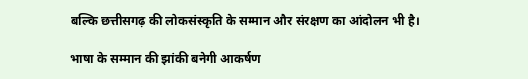बल्कि छत्तीसगढ़ की लोकसंस्कृति के सम्मान और संरक्षण का आंदोलन भी है।

भाषा के सम्मान की झांकी बनेगी आकर्षण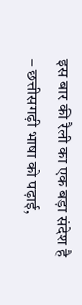इस बार की रैली का एक बड़ा संदेश है – छत्तीसगढ़ी भाषा को पढ़ाई,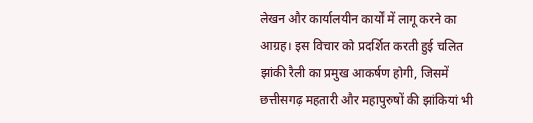लेखन और कार्यालयीन कार्यों में लागू करने का आग्रह। इस विचार को प्रदर्शित करती हुई चलित झांकी रैली का प्रमुख आकर्षण होगी, जिसमें छत्तीसगढ़ महतारी और महापुरुषों की झांकियां भी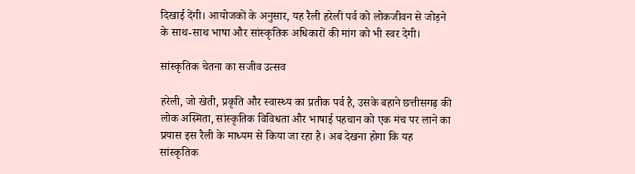दिखाई देंगी। आयोजकों के अनुसार, यह रैली हरेली पर्व को लोकजीवन से जोड़ने के साथ-साथ भाषा और सांस्कृतिक अधिकारों की मांग को भी स्वर देगी।

सांस्कृतिक चेतना का सजीव उत्सव

हरेली, जो खेती, प्रकृति और स्वास्थ्य का प्रतीक पर्व है, उसके बहाने छत्तीसगढ़ की लोक अस्मिता, सांस्कृतिक विविधता और भाषाई पहचान को एक मंच पर लाने का प्रयास इस रैली के माध्यम से किया जा रहा है। अब देखना होगा कि यह सांस्कृतिक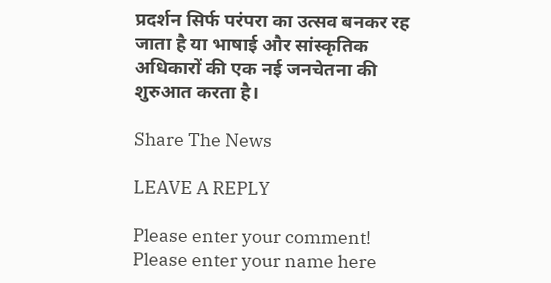प्रदर्शन सिर्फ परंपरा का उत्सव बनकर रह जाता है या भाषाई और सांस्कृतिक अधिकारों की एक नई जनचेतना की शुरुआत करता है।

Share The News

LEAVE A REPLY

Please enter your comment!
Please enter your name here